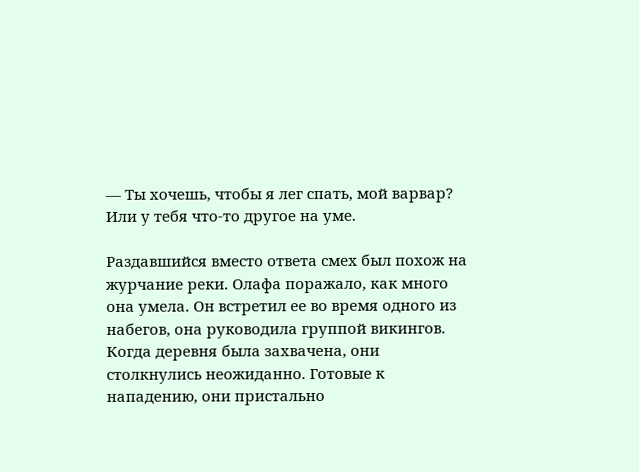— Ты хочешь, чтобы я лег спать, мой варвар? Или у тебя что-то другое на уме.

Раздавшийся вместо ответа смех был похож на журчание реки. Олафа поражало, как много она умела. Он встретил ее во время одного из набегов, она руководила группой викингов. Когда деревня была захвачена, они столкнулись неожиданно. Готовые к нападению, они пристально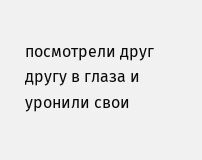посмотрели друг другу в глаза и уронили свои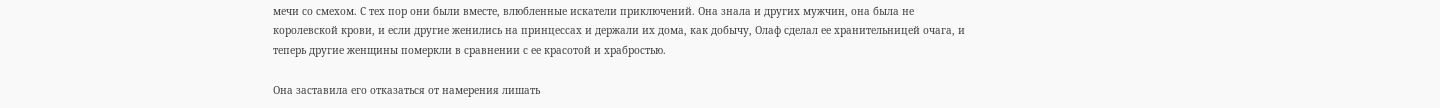мечи со смехом. С тех пор они были вместе, влюбленные искатели приключений. Она знала и других мужчин, она была не королевской крови, и если другие женились на принцессах и держали их дома, как добычу, Олаф сделал ее хранительницей очага, и теперь другие женщины померкли в сравнении с ее красотой и храбростью.

Она заставила его отказаться от намерения лишать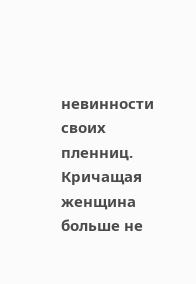невинности своих пленниц. Кричащая женщина больше не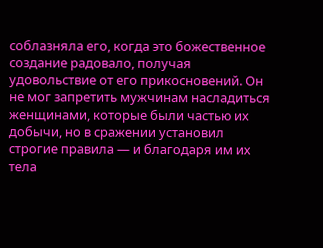соблазняла его, когда это божественное создание радовало, получая удовольствие от его прикосновений. Он не мог запретить мужчинам насладиться женщинами, которые были частью их добычи, но в сражении установил строгие правила — и благодаря им их тела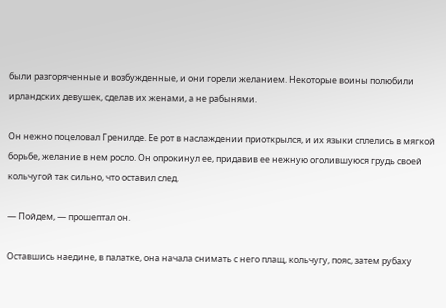были разгоряченные и возбужденные, и они горели желанием. Некоторые воины полюбили ирландских девушек, сделав их женами, а не рабынями.

Он нежно поцеловал Гренилде. Ее рот в наслаждении приоткрылся, и их языки сплелись в мягкой борьбе, желание в нем росло. Он опрокинул ее, придавив ее нежную оголившуюся грудь своей кольчугой так сильно, что оставил след.

— Пойдем, — прошептал он.

Оставшись наедине, в палатке, она начала снимать с него плащ, кольчугу, пояс, затем рубаху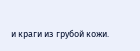и краги из грубой кожи.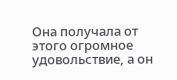Она получала от этого огромное удовольствие, а он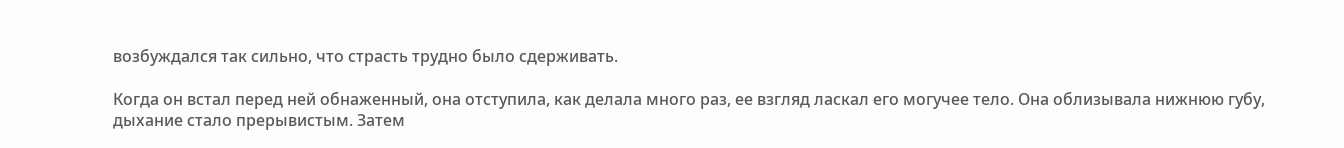возбуждался так сильно, что страсть трудно было сдерживать.

Когда он встал перед ней обнаженный, она отступила, как делала много раз, ее взгляд ласкал его могучее тело. Она облизывала нижнюю губу, дыхание стало прерывистым. Затем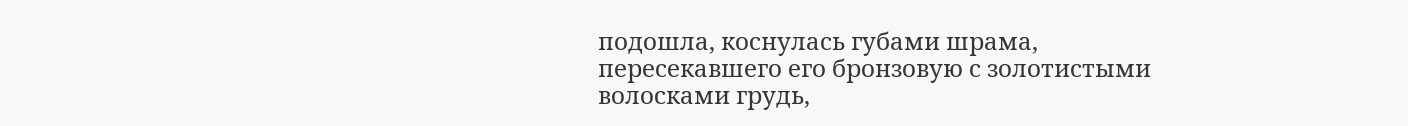подошла, коснулась губами шрама, пересекавшего его бронзовую с золотистыми волосками грудь,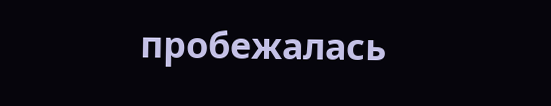пробежалась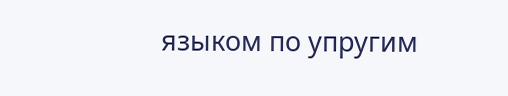языком по упругим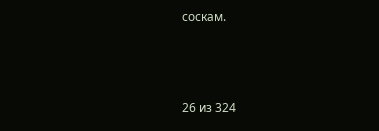соскам.



26 из 324